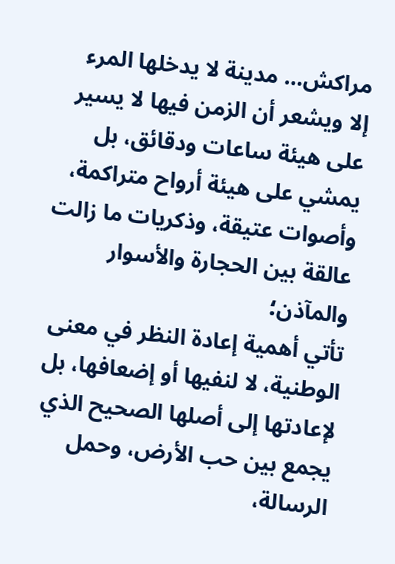مراكش… مدينة لا يدخلها المرء إلا ويشعر أن الزمن فيها لا يسير على هيئة ساعات ودقائق، بل يمشي على هيئة أرواح متراكمة، وأصوات عتيقة، وذكريات ما زالت عالقة بين الحجارة والأسوار والمآذن؛
تأتي أهمية إعادة النظر في معنى الوطنية، لا لنفيها أو إضعافها، بل لإعادتها إلى أصلها الصحيح الذي يجمع بين حب الأرض، وحمل الرسالة،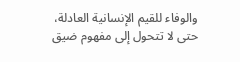والوفاء للقيم الإنسانية العادلة، حتى لا تتحول إلى مفهوم ضيق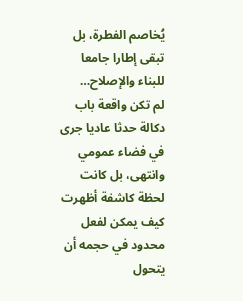يُخاصم الفطرة، بل تبقى إطارا جامعا للبناء والإصلاح…
لم تكن واقعة باب دكالة حدثا عاديا جرى في فضاء عمومي وانتهى، بل كانت لحظة كاشفة أظهرت كيف يمكن لفعل محدود في حجمه أن يتحول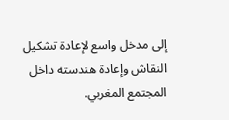إلى مدخل واسع لإعادة تشكيل النقاش وإعادة هندسته داخل المجتمع المغربي.